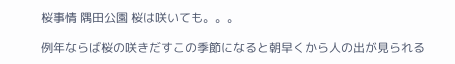桜事情 隅田公園 桜は咲いても。。。

例年ならば桜の咲きだすこの季節になると朝早くから人の出が見られる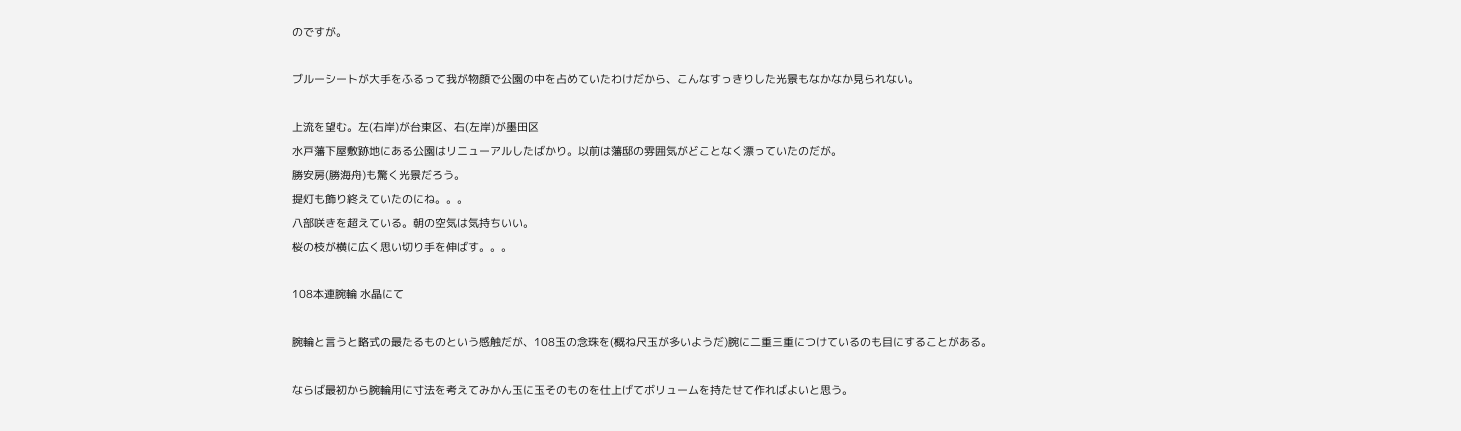のですが。

ブルーシートが大手をふるって我が物顔で公園の中を占めていたわけだから、こんなすっきりした光景もなかなか見られない。

上流を望む。左(右岸)が台東区、右(左岸)が墨田区
水戸藩下屋敷跡地にある公園はリニューアルしたばかり。以前は藩邸の雰囲気がどことなく漂っていたのだが。
勝安房(勝海舟)も驚く光景だろう。
提灯も飾り終えていたのにね。。。
八部咲きを超えている。朝の空気は気持ちいい。
桜の枝が横に広く思い切り手を伸ばす。。。

108本連腕輪 水晶にて

腕輪と言うと略式の最たるものという感触だが、108玉の念珠を(概ね尺玉が多いようだ)腕に二重三重につけているのも目にすることがある。

ならば最初から腕輪用に寸法を考えてみかん玉に玉そのものを仕上げてボリュームを持たせて作ればよいと思う。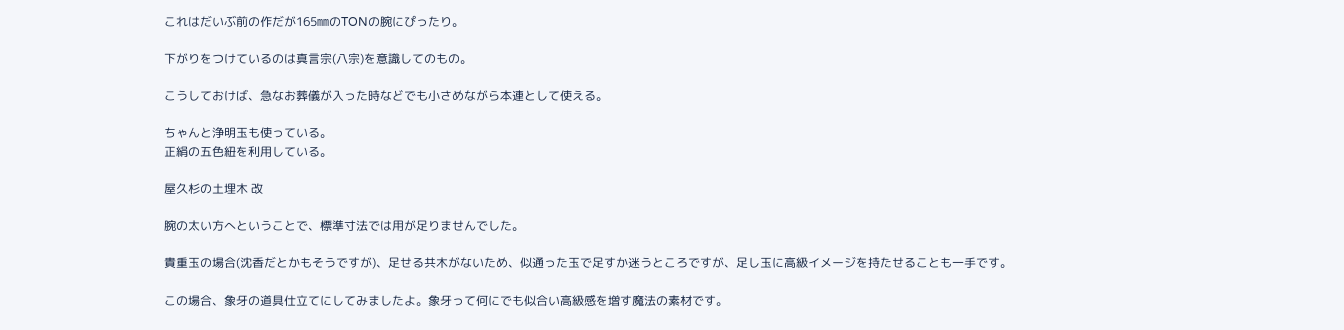これはだいぶ前の作だが165㎜のTONの腕にぴったり。

下がりをつけているのは真言宗(八宗)を意識してのもの。

こうしておけば、急なお葬儀が入った時などでも小さめながら本連として使える。

ちゃんと浄明玉も使っている。
正絹の五色紐を利用している。

屋久杉の土埋木 改

腕の太い方へということで、標準寸法では用が足りませんでした。

貴重玉の場合(沈香だとかもそうですが)、足せる共木がないため、似通った玉で足すか迷うところですが、足し玉に高級イメージを持たせることも一手です。

この場合、象牙の道具仕立てにしてみましたよ。象牙って何にでも似合い高級感を増す魔法の素材です。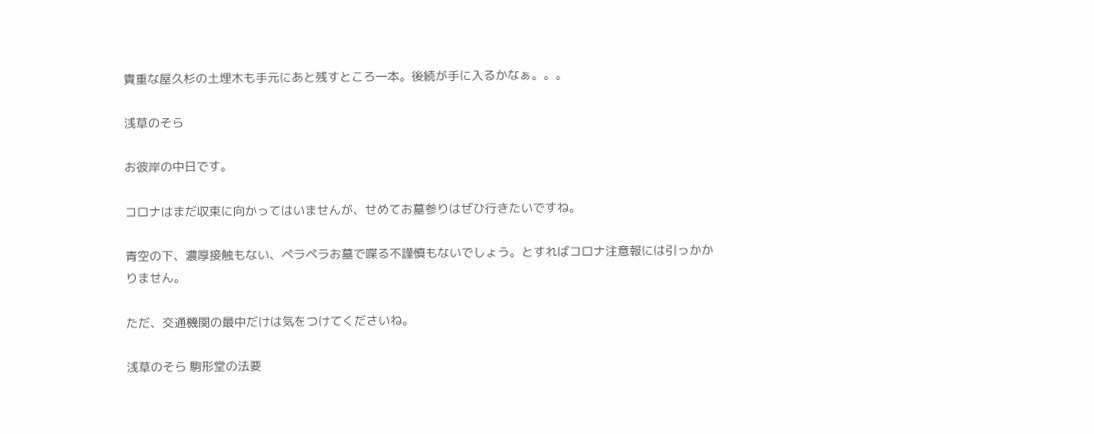貴重な屋久杉の土埋木も手元にあと残すところ一本。後続が手に入るかなぁ。。。

浅草のそら

お彼岸の中日です。

コロナはまだ収束に向かってはいませんが、せめてお墓参りはぜひ行きたいですね。

青空の下、濃厚接触もない、ペラペラお墓で喋る不謹慎もないでしょう。とすればコロナ注意報には引っかかりません。

ただ、交通機関の最中だけは気をつけてくださいね。

浅草のそら 駒形堂の法要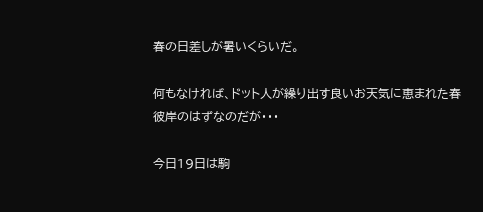春の日差しが暑いくらいだ。

何もなければ、ドット人が繰り出す良いお天気に恵まれた春彼岸のはずなのだが・・・

今日19日は駒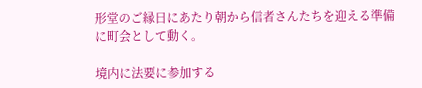形堂のご縁日にあたり朝から信者さんたちを迎える準備に町会として動く。

境内に法要に参加する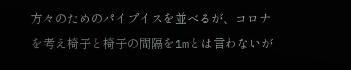方々のためのパイプイスを並べるが、コロナを考え椅子と椅子の間隔を1mとは言わないが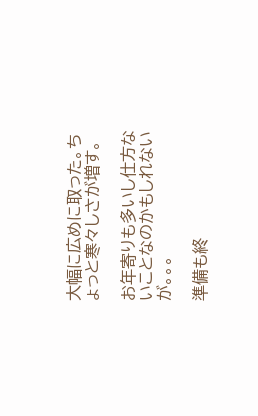大幅に広めに取った。ちょっと寒々しさが増す。

お年寄りも多いし仕方ないことなのかもしれないが。。。

準備も終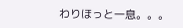わりほっと一息。。。